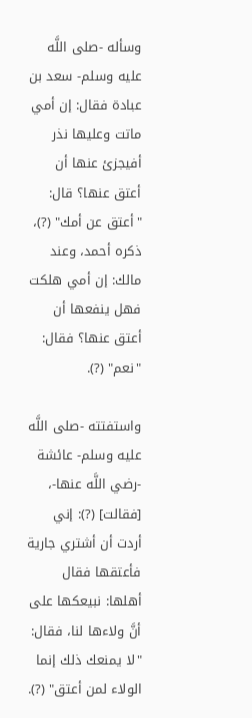وسأله -صلى اللَّه عليه وسلم- سعد بن عبادة فقال: إن أمي ماتت وعليها نذر أفيجزئ عنها أن أعتق عنها؟ قال: "أعتق عن أمك" (?)، ذكره أحمد، وعند مالك: إن أمي هلكت فهل ينفعها أن أعتق عنها؟ فقال: "نعم" (?).

واستفتته -صلى اللَّه عليه وسلم- عائشة -رضي اللَّه عنها-، [فقالت] (?): إني أردت أن أشتري جارية فأعتقها فقال أهلها: نبيعكها على أنَّ ولاءها لنا، فقال: "لا يمنعك ذلك إنما الولاء لمن أعتق" (?).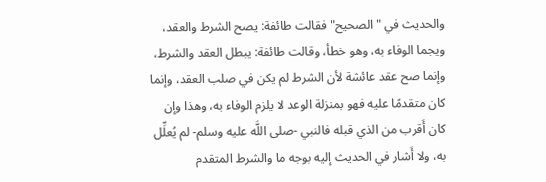والحديث في "الصحيح" فقالت طائفة: يصح الشرط والعقد، ويجما الوفاء به، وهو خطأ، وقالت طائفة: يبطل العقد والشرط، وإنما صح عقد عائشة لأن الشرط لم يكن في صلب العقد، وإنما كان متقدمًا عليه فهو بمنزلة الوعد لا يلزم الوفاء به، وهذا وإن كان أَقرب من الذي قبله فالنبي -صلى اللَّه عليه وسلم- لم يُعلِّل به، ولا أَشار في الحديث إليه بوجه ما والشرط المتقدم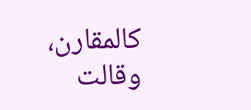كالمقارن، وقالت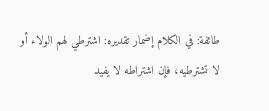طائفة: في الكلام إضمار تقديره: اشترطي لهم الولاء أو لا تشترطيه، فإن اشتراطه لا يفيد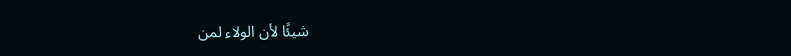شيئًا لأن الولاء لمن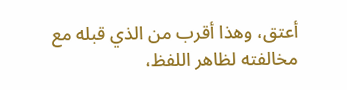أعتق، وهذا أقرب من الذي قبله مع مخالفته لظاهر اللفظ،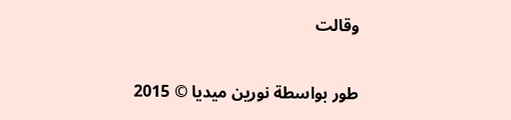وقالت

طور بواسطة نورين ميديا © 2015